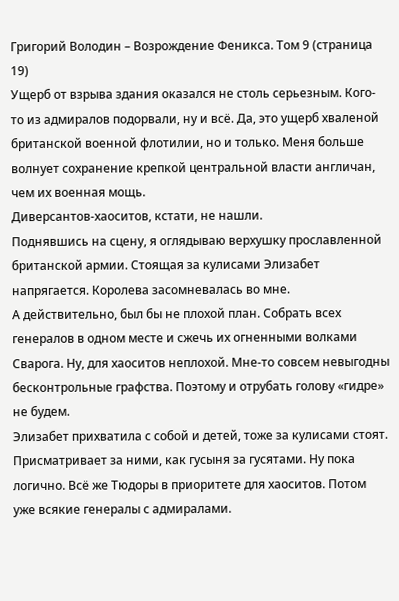Григорий Володин – Возрождение Феникса. Том 9 (страница 19)
Ущерб от взрыва здания оказался не столь серьезным. Кого-то из адмиралов подорвали, ну и всё. Да, это ущерб хваленой британской военной флотилии, но и только. Меня больше волнует сохранение крепкой центральной власти англичан, чем их военная мощь.
Диверсантов-хаоситов, кстати, не нашли.
Поднявшись на сцену, я оглядываю верхушку прославленной британской армии. Стоящая за кулисами Элизабет напрягается. Королева засомневалась во мне.
А действительно, был бы не плохой план. Собрать всех генералов в одном месте и сжечь их огненными волками Сварога. Ну, для хаоситов неплохой. Мне-то совсем невыгодны бесконтрольные графства. Поэтому и отрубать голову «гидре» не будем.
Элизабет прихватила с собой и детей, тоже за кулисами стоят. Присматривает за ними, как гусыня за гусятами. Ну пока логично. Всё же Тюдоры в приоритете для хаоситов. Потом уже всякие генералы с адмиралами.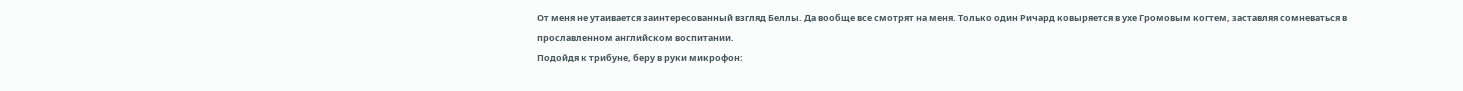От меня не утаивается заинтересованный взгляд Беллы. Да вообще все смотрят на меня. Только один Ричард ковыряется в ухе Громовым когтем, заставляя сомневаться в прославленном английском воспитании.
Подойдя к трибуне, беру в руки микрофон: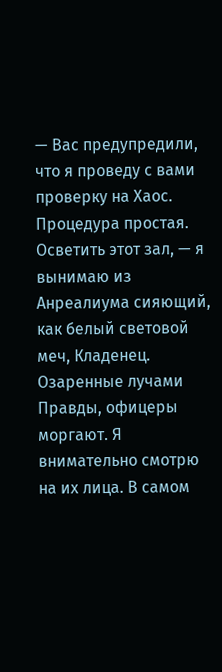— Вас предупредили, что я проведу с вами проверку на Хаос. Процедура простая. Осветить этот зал, — я вынимаю из Анреалиума сияющий, как белый световой меч, Кладенец. Озаренные лучами Правды, офицеры моргают. Я внимательно смотрю на их лица. В самом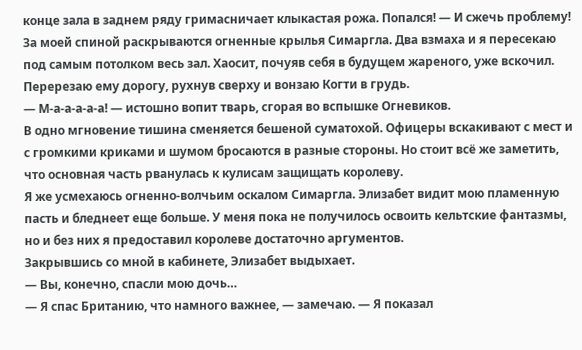конце зала в заднем ряду гримасничает клыкастая рожа. Попался! — И сжечь проблему!
За моей спиной раскрываются огненные крылья Симаргла. Два взмаха и я пересекаю под самым потолком весь зал. Хаосит, почуяв себя в будущем жареного, уже вскочил. Перерезаю ему дорогу, рухнув сверху и вонзаю Когти в грудь.
— М-а-а-а-а-а! — истошно вопит тварь, сгорая во вспышке Огневиков.
В одно мгновение тишина сменяется бешеной суматохой. Офицеры вскакивают с мест и с громкими криками и шумом бросаются в разные стороны. Но стоит всё же заметить, что основная часть рванулась к кулисам защищать королеву.
Я же усмехаюсь огненно-волчьим оскалом Симаргла. Элизабет видит мою пламенную пасть и бледнеет еще больше. У меня пока не получилось освоить кельтские фантазмы, но и без них я предоставил королеве достаточно аргументов.
Закрывшись со мной в кабинете, Элизабет выдыхает.
— Вы, конечно, спасли мою дочь…
— Я спас Британию, что намного важнее, — замечаю. — Я показал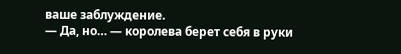ваше заблуждение.
— Да, но… — королева берет себя в руки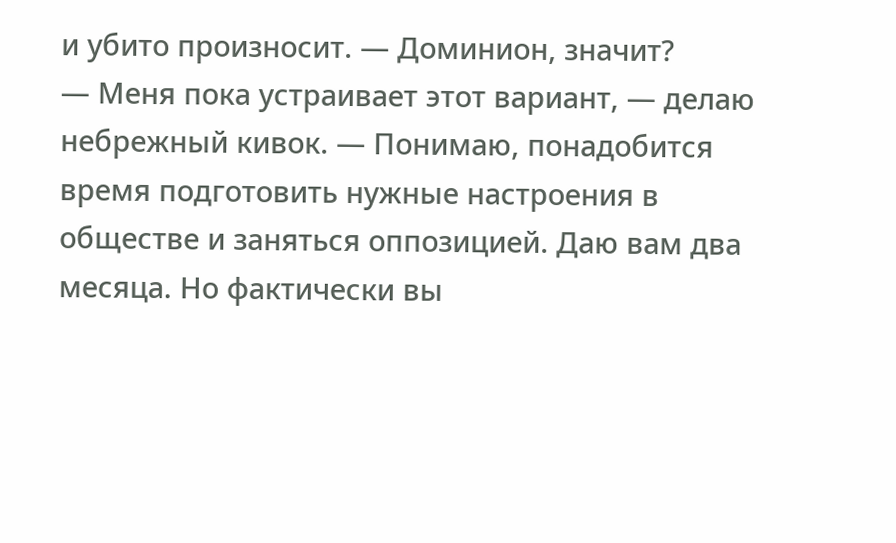и убито произносит. — Доминион, значит?
— Меня пока устраивает этот вариант, — делаю небрежный кивок. — Понимаю, понадобится время подготовить нужные настроения в обществе и заняться оппозицией. Даю вам два месяца. Но фактически вы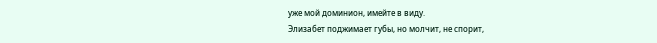уже мой доминион, имейте в виду.
Элизабет поджимает губы, но молчит, не спорит,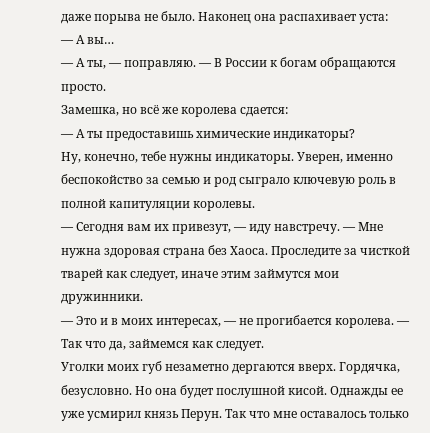даже порыва не было. Наконец она распахивает уста:
— А вы…
— А ты, — поправляю. — В России к богам обращаются просто.
Замешка, но всё же королева сдается:
— А ты предоставишь химические индикаторы?
Ну, конечно, тебе нужны индикаторы. Уверен, именно беспокойство за семью и род сыграло ключевую роль в полной капитуляции королевы.
— Сегодня вам их привезут, — иду навстречу. — Мне нужна здоровая страна без Хаоса. Проследите за чисткой тварей как следует, иначе этим займутся мои дружинники.
— Это и в моих интересах, — не прогибается королева. — Так что да, займемся как следует.
Уголки моих губ незаметно дергаются вверх. Гордячка, безусловно. Но она будет послушной кисой. Однажды ее уже усмирил князь Перун. Так что мне оставалось только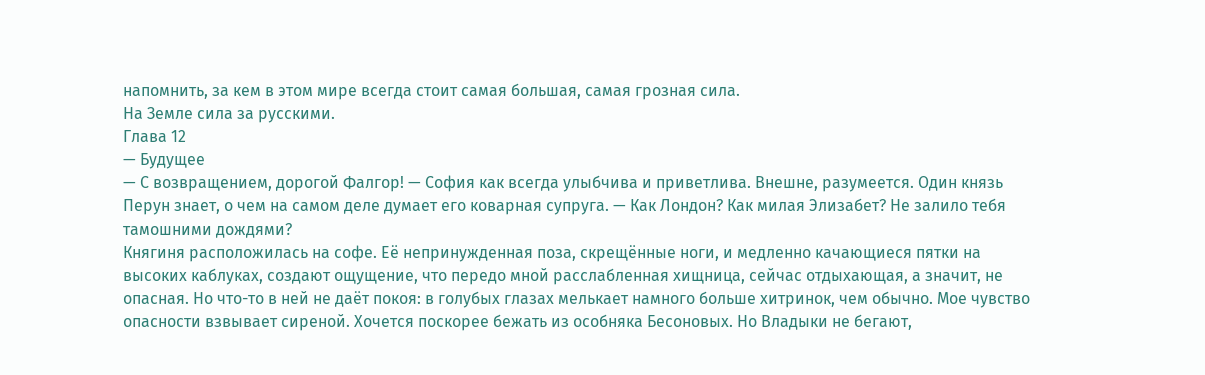напомнить, за кем в этом мире всегда стоит самая большая, самая грозная сила.
На Земле сила за русскими.
Глава 12
— Будущее
— С возвращением, дорогой Фалгор! — София как всегда улыбчива и приветлива. Внешне, разумеется. Один князь Перун знает, о чем на самом деле думает его коварная супруга. — Как Лондон? Как милая Элизабет? Не залило тебя тамошними дождями?
Княгиня расположилась на софе. Её непринужденная поза, скрещённые ноги, и медленно качающиеся пятки на высоких каблуках, создают ощущение, что передо мной расслабленная хищница, сейчас отдыхающая, а значит, не опасная. Но что-то в ней не даёт покоя: в голубых глазах мелькает намного больше хитринок, чем обычно. Мое чувство опасности взвывает сиреной. Хочется поскорее бежать из особняка Бесоновых. Но Владыки не бегают,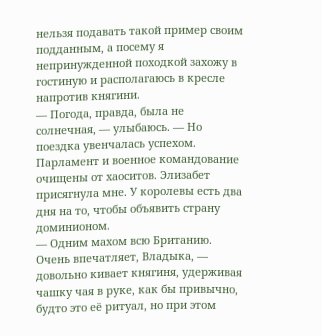нельзя подавать такой пример своим подданным, а посему я непринужденной походкой захожу в гостиную и располагаюсь в кресле напротив княгини.
— Погода, правда, была не солнечная, — улыбаюсь. — Но поездка увенчалась успехом. Парламент и военное командование очищены от хаоситов. Элизабет присягнула мне. У королевы есть два дня на то, чтобы объявить страну доминионом.
— Одним махом всю Британию. Очень впечатляет, Владыка, — довольно кивает княгиня, удерживая чашку чая в руке, как бы привычно, будто это её ритуал, но при этом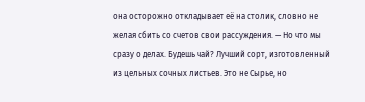она осторожно откладывает её на столик, словно не желая сбить со счетов свои рассуждения. — Но что мы сразу о делах. Будешь чай? Лучший сорт, изготовленный из цельных сочных листьев. Это не Сырье, но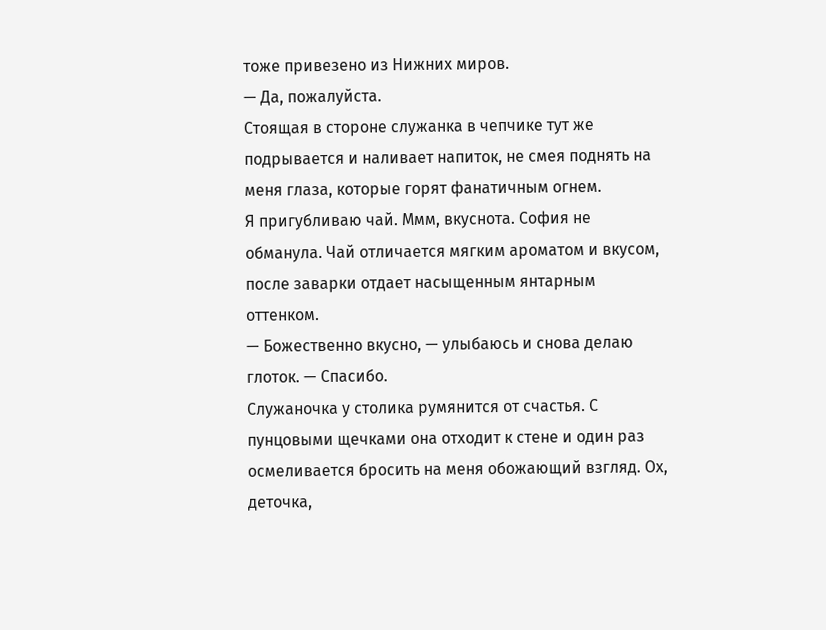тоже привезено из Нижних миров.
— Да, пожалуйста.
Стоящая в стороне служанка в чепчике тут же подрывается и наливает напиток, не смея поднять на меня глаза, которые горят фанатичным огнем.
Я пригубливаю чай. Ммм, вкуснота. София не обманула. Чай отличается мягким ароматом и вкусом, после заварки отдает насыщенным янтарным оттенком.
— Божественно вкусно, — улыбаюсь и снова делаю глоток. — Спасибо.
Служаночка у столика румянится от счастья. С пунцовыми щечками она отходит к стене и один раз осмеливается бросить на меня обожающий взгляд. Ох, деточка,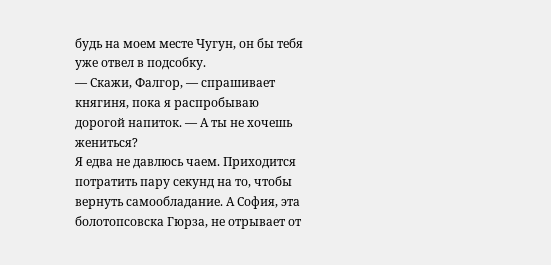будь на моем месте Чугун, он бы тебя уже отвел в подсобку.
— Скажи, Фалгор, — спрашивает княгиня, пока я распробываю дорогой напиток. — А ты не хочешь жениться?
Я едва не давлюсь чаем. Приходится потратить пару секунд на то, чтобы вернуть самообладание. А София, эта болотопсовска Гюрза, не отрывает от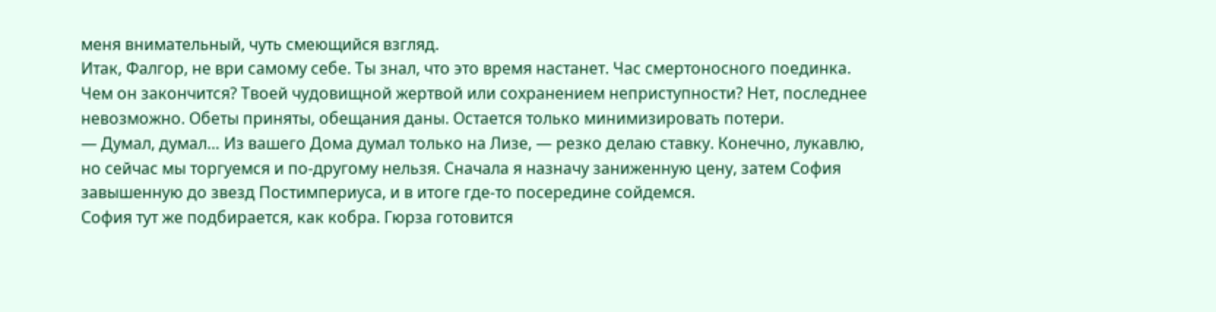меня внимательный, чуть смеющийся взгляд.
Итак, Фалгор, не ври самому себе. Ты знал, что это время настанет. Час смертоносного поединка. Чем он закончится? Твоей чудовищной жертвой или сохранением неприступности? Нет, последнее невозможно. Обеты приняты, обещания даны. Остается только минимизировать потери.
— Думал, думал… Из вашего Дома думал только на Лизе, — резко делаю ставку. Конечно, лукавлю, но сейчас мы торгуемся и по-другому нельзя. Сначала я назначу заниженную цену, затем София завышенную до звезд Постимпериуса, и в итоге где-то посередине сойдемся.
София тут же подбирается, как кобра. Гюрза готовится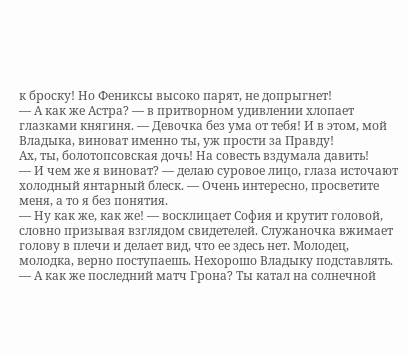к броску! Но Фениксы высоко парят, не допрыгнет!
— А как же Астра? — в притворном удивлении хлопает глазками княгиня. — Девочка без ума от тебя! И в этом, мой Владыка, виноват именно ты, уж прости за Правду!
Ах, ты, болотопсовская дочь! На совесть вздумала давить!
— И чем же я виноват? — делаю суровое лицо, глаза источают холодный янтарный блеск. — Очень интересно, просветите меня, а то я без понятия.
— Ну как же, как же! — восклицает София и крутит головой, словно призывая взглядом свидетелей. Служаночка вжимает голову в плечи и делает вид, что ее здесь нет. Молодец, молодка, верно поступаешь. Нехорошо Владыку подставлять. — А как же последний матч Грона? Ты катал на солнечной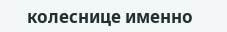колеснице именно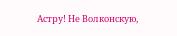Астру! Не Волконскую,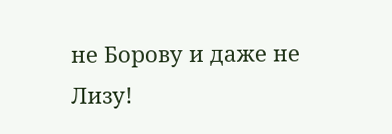не Борову и даже не Лизу!